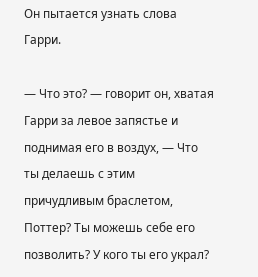Он пытается узнать слова Гарри.

— Что это? — говорит он, хватая Гарри за левое запястье и поднимая его в воздух, — Что ты делаешь с этим причудливым браслетом, Поттер? Ты можешь себе его позволить? У кого ты его украл?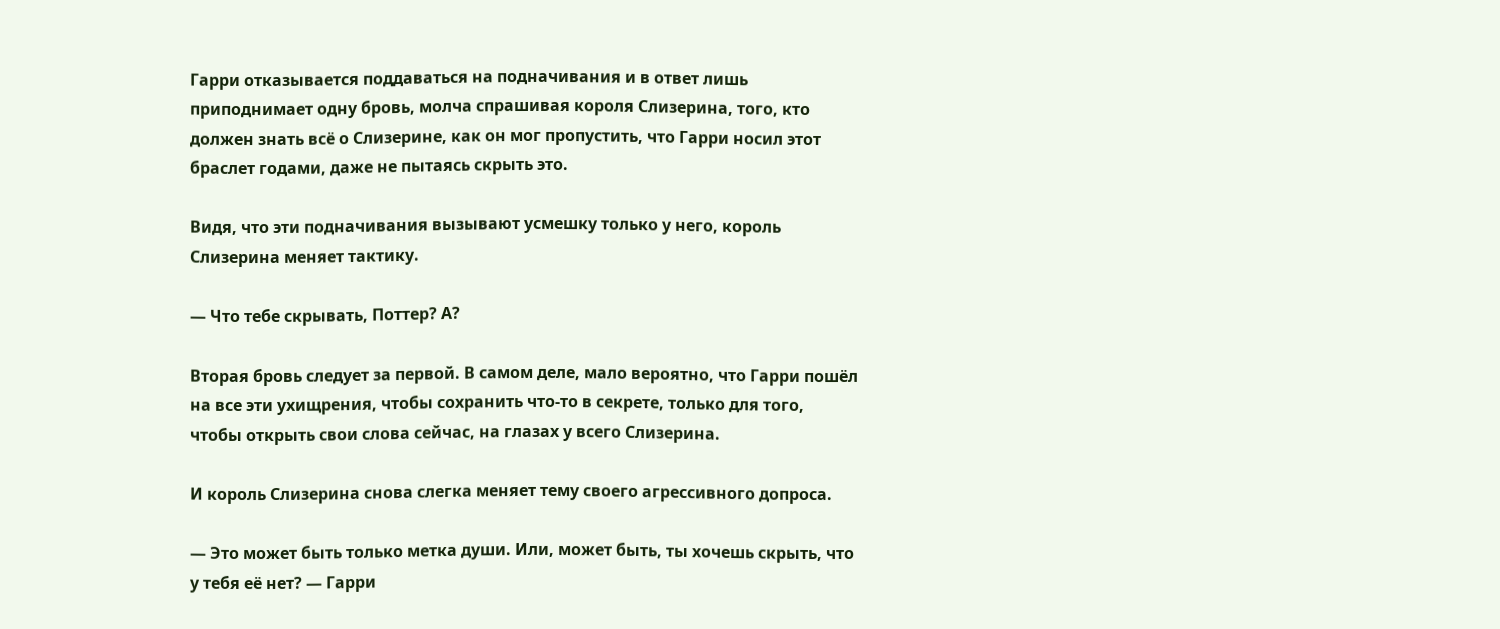Гарри отказывается поддаваться на подначивания и в ответ лишь приподнимает одну бровь, молча спрашивая короля Слизерина, того, кто должен знать всё о Слизерине, как он мог пропустить, что Гарри носил этот браслет годами, даже не пытаясь скрыть это.

Видя, что эти подначивания вызывают усмешку только у него, король Слизерина меняет тактику.

— Что тебе скрывать, Поттер? А?

Вторая бровь следует за первой. В самом деле, мало вероятно, что Гарри пошёл на все эти ухищрения, чтобы сохранить что-то в секрете, только для того, чтобы открыть свои слова сейчас, на глазах у всего Слизерина.

И король Слизерина снова слегка меняет тему своего агрессивного допроса.

— Это может быть только метка души. Или, может быть, ты хочешь скрыть, что у тебя её нет? — Гарри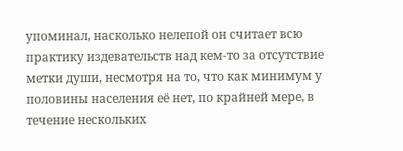упоминал, насколько нелепой он считает всю практику издевательств над кем-то за отсутствие метки души, несмотря на то, что как минимум у половины населения её нет, по крайней мере, в течение нескольких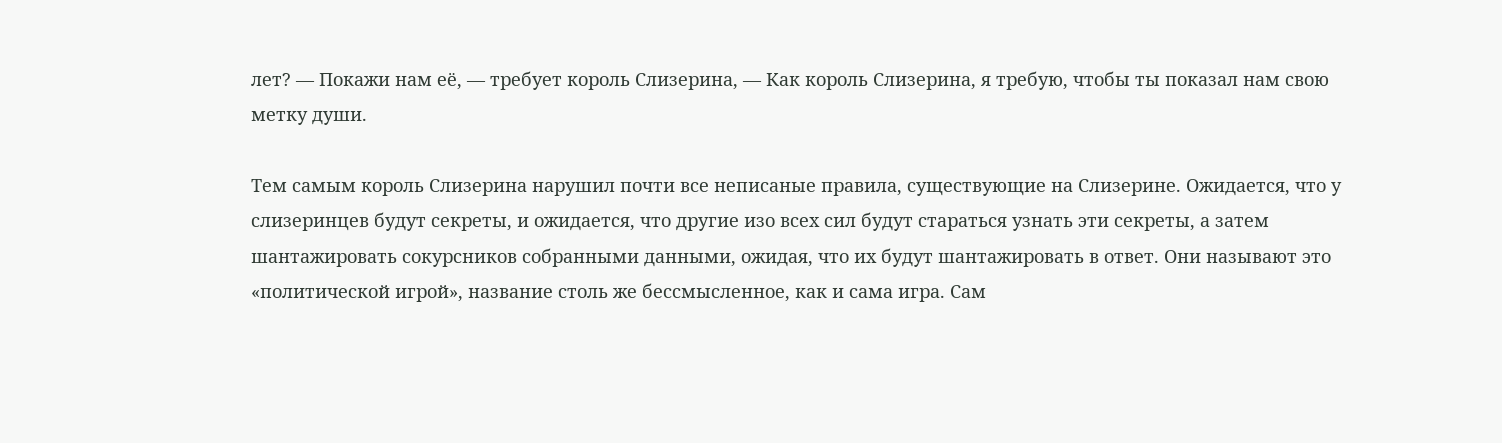лет? — Покажи нам её, — требует король Слизерина, — Как король Слизерина, я требую, чтобы ты показал нам свою метку души.

Тем самым король Слизерина нарушил почти все неписаные правила, существующие на Слизерине. Ожидается, что у слизеринцев будут секреты, и ожидается, что другие изо всех сил будут стараться узнать эти секреты, а затем шантажировать сокурсников собранными данными, ожидая, что их будут шантажировать в ответ. Они называют это «политической игрой», название столь же бессмысленное, как и сама игра. Сам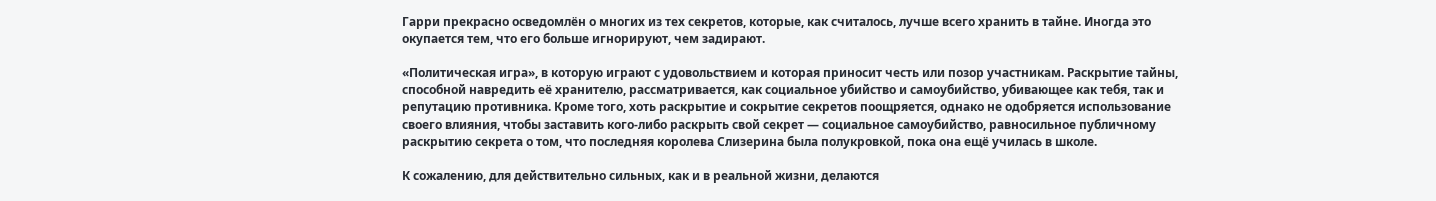Гарри прекрасно осведомлён о многих из тех секретов, которые, как считалось, лучше всего хранить в тайне. Иногда это окупается тем, что его больше игнорируют, чем задирают.

«Политическая игра», в которую играют с удовольствием и которая приносит честь или позор участникам. Раскрытие тайны, способной навредить её хранителю, рассматривается, как социальное убийство и самоубийство, убивающее как тебя, так и репутацию противника. Кроме того, хоть раскрытие и сокрытие секретов поощряется, однако не одобряется использование своего влияния, чтобы заставить кого-либо раскрыть свой секрет — социальное самоубийство, равносильное публичному раскрытию секрета о том, что последняя королева Слизерина была полукровкой, пока она ещё училась в школе.

К сожалению, для действительно сильных, как и в реальной жизни, делаются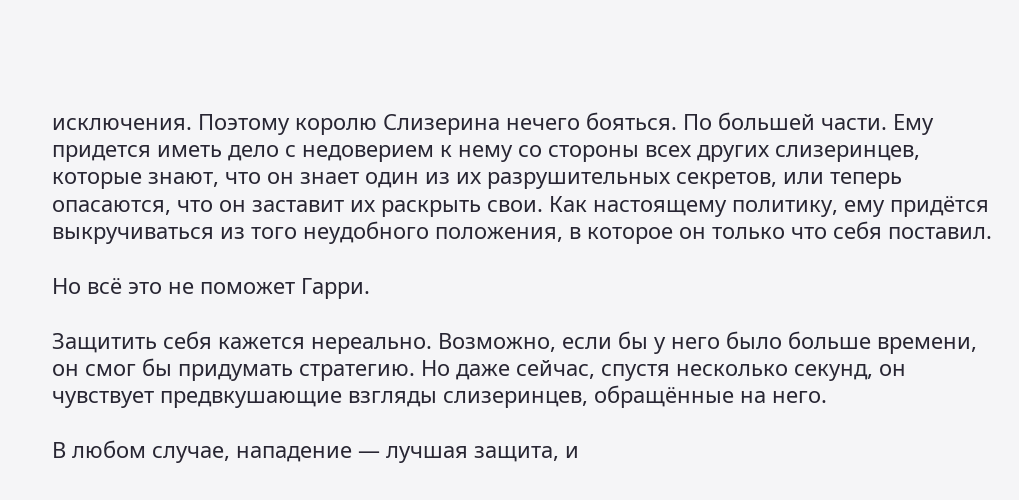исключения. Поэтому королю Слизерина нечего бояться. По большей части. Ему придется иметь дело с недоверием к нему со стороны всех других слизеринцев, которые знают, что он знает один из их разрушительных секретов, или теперь опасаются, что он заставит их раскрыть свои. Как настоящему политику, ему придётся выкручиваться из того неудобного положения, в которое он только что себя поставил.

Но всё это не поможет Гарри.

Защитить себя кажется нереально. Возможно, если бы у него было больше времени, он смог бы придумать стратегию. Но даже сейчас, спустя несколько секунд, он чувствует предвкушающие взгляды слизеринцев, обращённые на него.

В любом случае, нападение — лучшая защита, и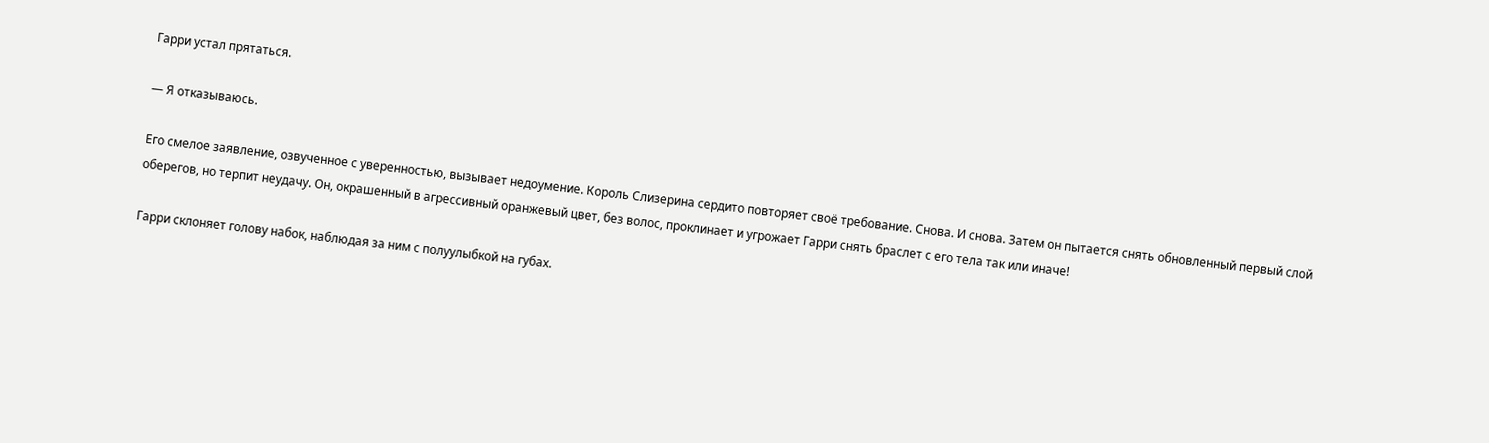Гарри устал прятаться.

— Я отказываюсь.

Его смелое заявление, озвученное с уверенностью, вызывает недоумение. Король Слизерина сердито повторяет своё требование. Снова. И снова. Затем он пытается снять обновленный первый слой оберегов, но терпит неудачу. Он, окрашенный в агрессивный оранжевый цвет, без волос, проклинает и угрожает Гарри снять браслет с его тела так или иначе!

Гарри склоняет голову набок, наблюдая за ним с полуулыбкой на губах.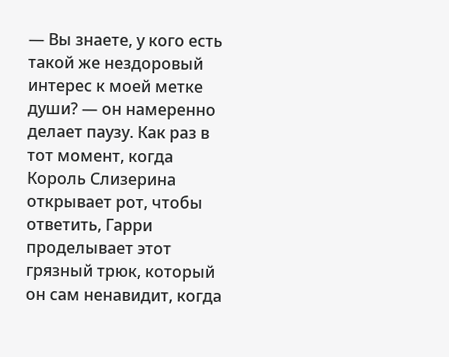— Вы знаете, у кого есть такой же нездоровый интерес к моей метке души? — он намеренно делает паузу. Как раз в тот момент, когда Король Слизерина открывает рот, чтобы ответить, Гарри проделывает этот грязный трюк, который он сам ненавидит, когда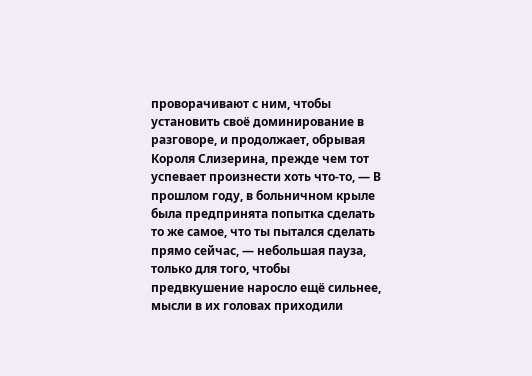проворачивают с ним, чтобы установить своё доминирование в разговоре, и продолжает, обрывая Короля Слизерина, прежде чем тот успевает произнести хоть что-то, — В прошлом году, в больничном крыле была предпринята попытка сделать то же самое, что ты пытался сделать прямо сейчас, — небольшая пауза, только для того, чтобы предвкушение наросло ещё сильнее, мысли в их головах приходили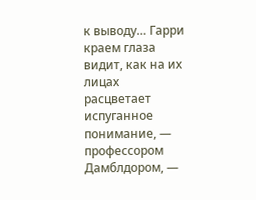к выводу… Гарри краем глаза видит, как на их лицах расцветает испуганное понимание, — профессором Дамблдором, —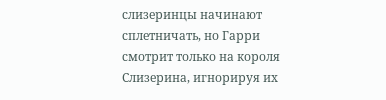слизеринцы начинают сплетничать, но Гарри смотрит только на короля Слизерина, игнорируя их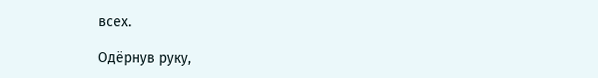всех.

Одёрнув руку,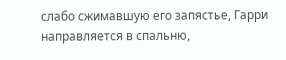слабо сжимавшую его запястье, Гарри направляется в спальню,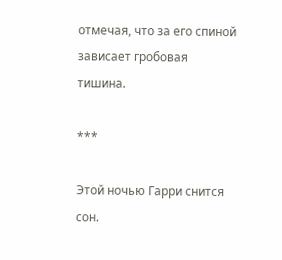отмечая, что за его спиной зависает гробовая тишина.

***

Этой ночью Гарри снится сон.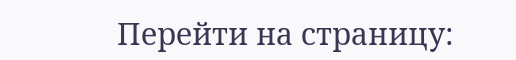Перейти на страницу: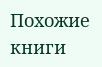Похожие книги